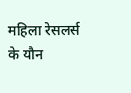महिला रेसलर्स के यौन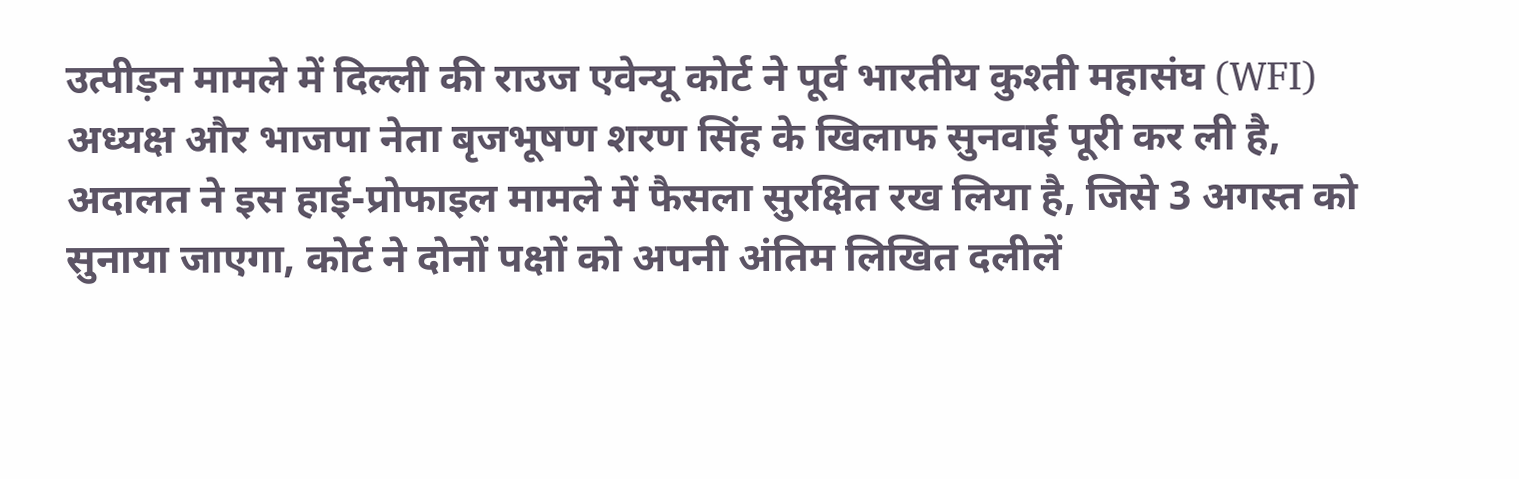उत्पीड़न मामले में दिल्ली की राउज एवेन्यू कोर्ट ने पूर्व भारतीय कुश्ती महासंघ (WFI) अध्यक्ष और भाजपा नेता बृजभूषण शरण सिंह के खिलाफ सुनवाई पूरी कर ली है, अदालत ने इस हाई-प्रोफाइल मामले में फैसला सुरक्षित रख लिया है, जिसे 3 अगस्त को सुनाया जाएगा, कोर्ट ने दोनों पक्षों को अपनी अंतिम लिखित दलीलें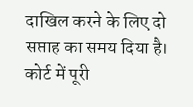दाखिल करने के लिए दो सप्ताह का समय दिया है।
कोर्ट में पूरी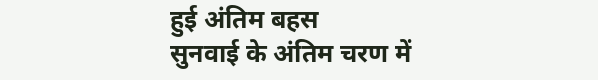हुई अंतिम बहस
सुनवाई के अंतिम चरण में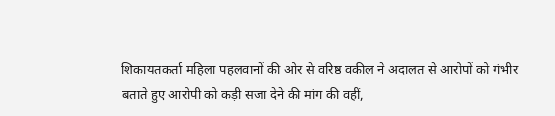शिकायतकर्ता महिला पहलवानों की ओर से वरिष्ठ वकील ने अदालत से आरोपों को गंभीर बताते हुए आरोपी को कड़ी सजा देने की मांग की वहीं,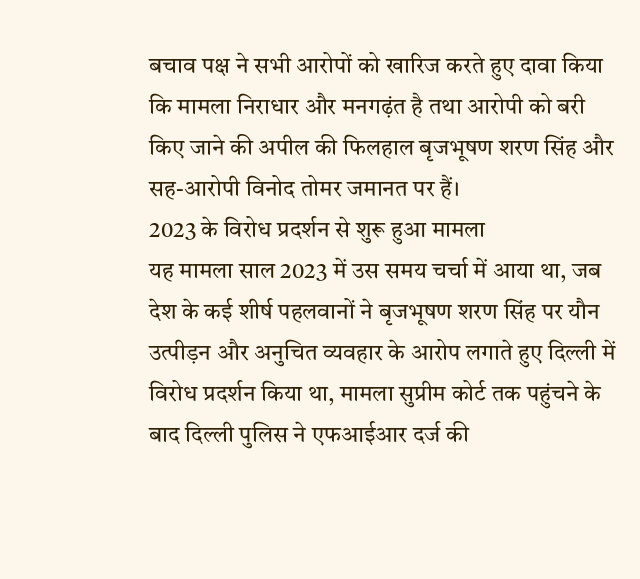बचाव पक्ष ने सभी आरोपों को खारिज करते हुए दावा किया कि मामला निराधार और मनगढ़ंत है तथा आरोपी को बरी किए जाने की अपील की फिलहाल बृजभूषण शरण सिंह और सह-आरोपी विनोद तोमर जमानत पर हैं।
2023 के विरोध प्रदर्शन से शुरू हुआ मामला
यह मामला साल 2023 में उस समय चर्चा में आया था, जब देश के कई शीर्ष पहलवानों ने बृजभूषण शरण सिंह पर यौन उत्पीड़न और अनुचित व्यवहार के आरोप लगाते हुए दिल्ली में विरोध प्रदर्शन किया था, मामला सुप्रीम कोर्ट तक पहुंचने के बाद दिल्ली पुलिस ने एफआईआर दर्ज की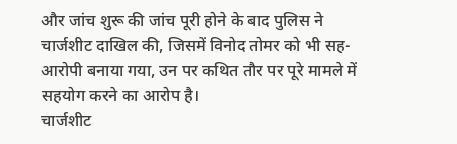और जांच शुरू की जांच पूरी होने के बाद पुलिस ने चार्जशीट दाखिल की, जिसमें विनोद तोमर को भी सह-आरोपी बनाया गया, उन पर कथित तौर पर पूरे मामले में सहयोग करने का आरोप है।
चार्जशीट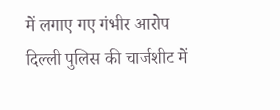में लगाए गए गंभीर आरोप
दिल्ली पुलिस की चार्जशीट में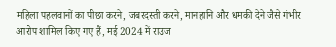महिला पहलवानों का पीछा करने, जबरदस्ती करने, मानहानि और धमकी देने जैसे गंभीर आरोप शामिल किए गए हैं, मई 2024 में राउज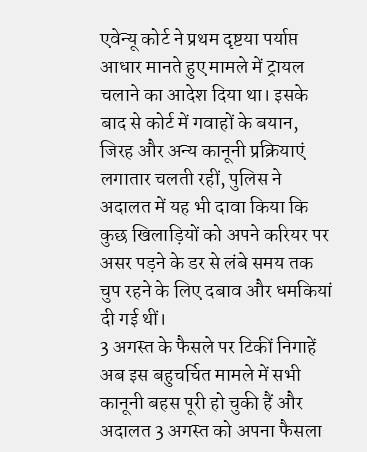एवेन्यू कोर्ट ने प्रथम दृष्टया पर्याप्त आधार मानते हुए मामले में ट्रायल चलाने का आदेश दिया था। इसके बाद से कोर्ट में गवाहों के बयान, जिरह और अन्य कानूनी प्रक्रियाएं लगातार चलती रहीं, पुलिस ने अदालत में यह भी दावा किया कि कुछ खिलाड़ियों को अपने करियर पर असर पड़ने के डर से लंबे समय तक चुप रहने के लिए दबाव और धमकियां दी गई थीं।
3 अगस्त के फैसले पर टिकीं निगाहें
अब इस बहुचर्चित मामले में सभी कानूनी बहस पूरी हो चुकी हैं और अदालत 3 अगस्त को अपना फैसला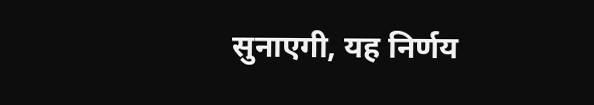सुनाएगी, यह निर्णय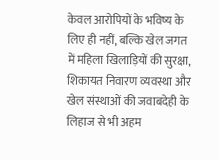केवल आरोपियों के भविष्य के लिए ही नहीं, बल्कि खेल जगत में महिला खिलाड़ियों की सुरक्षा, शिकायत निवारण व्यवस्था और खेल संस्थाओं की जवाबदेही के लिहाज से भी अहम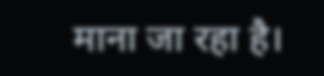माना जा रहा है।